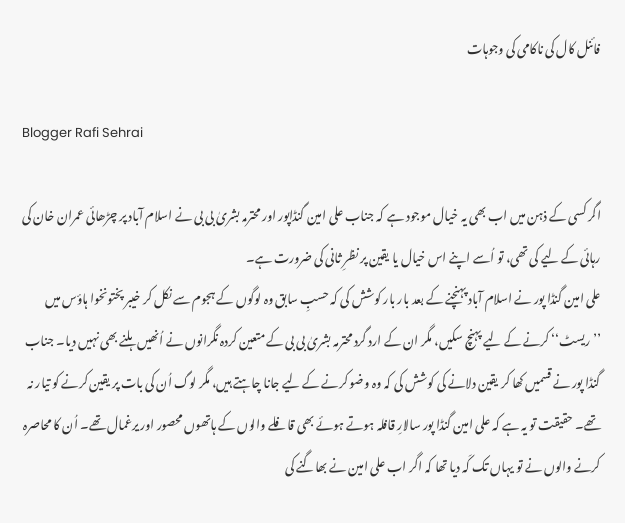فائنل کال کی ناکامی کی وجوہات

Blogger Rafi Sehrai

اگر کسی کے ذہن میں اب بھی یہ خیال موجود ہے کہ جناب علی امین گنڈاپور اور محترمہ بشریٰ بی بی نے اسلام آباد پر چڑھائی عمران خان کی رہائی کے لیے کی تھی، تو اُسے اپنے اس خیال یا یقین پر نظرِ ثانی کی ضرورت ہے۔
علی امین گنڈا پور نے اسلام آباد پہنچنے کے بعد بار بار کوشش کی کہ حسبِ سابق وہ لوگوں کے ہجوم سے نکل کر خیبر پختونخوا ہاؤس میں ’’ریسٹ‘‘ کرنے کے لیے پہنچ سکیں، مگر ان کے ارد گرد محترمہ بشریٰ بی بی کے متعین کردہ نگرانوں نے اُنھیں ہلنے بھی نہیں دیا۔ جناب گنڈا پور نے قسمیں کھا کر یقین دلانے کی کوشش کی کہ وہ وضو کرنے کے لیے جانا چاہتے ہیں، مگر لوگ اُن کی بات پر یقین کرنے کو تیار نہ تھے۔ حقیقت تو یہ ہے کہ علی امین گنڈا پور سالارِ قافلہ ہوتے ہوئے بھی قافلے والوں کے ہاتھوں محصور اور یرغمال تھے۔ اُن کا محاصرہ کرنے والوں نے تو یہاں تک کَہ دیا تھا کہ اگر اب علی امین نے بھاگنے کی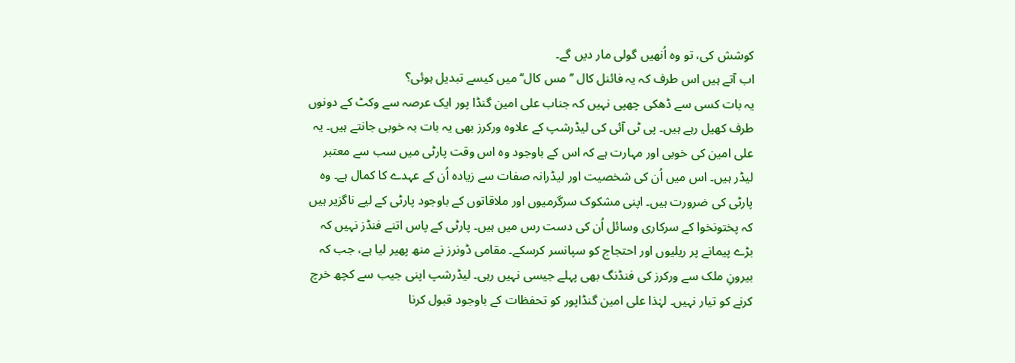کوشش کی، تو وہ اُنھیں گولی مار دیں گے۔
اب آتے ہیں اس طرف کہ یہ فائنل کال ’’مس کال‘‘ میں کیسے تبدیل ہوئی؟
یہ بات کسی سے ڈھکی چھپی نہیں کہ جناب علی امین گنڈا پور ایک عرصہ سے وکٹ کے دونوں طرف کھیل رہے ہیں۔ پی ٹی آئی کی لیڈرشپ کے علاوہ ورکرز بھی یہ بات بہ خوبی جانتے ہیں۔ یہ علی امین کی خوبی اور مہارت ہے کہ اس کے باوجود وہ اس وقت پارٹی میں سب سے معتبر لیڈر ہیں۔ اس میں اُن کی شخصیت اور لیڈرانہ صفات سے زیادہ اُن کے عہدے کا کمال ہے۔ وہ پارٹی کی ضرورت ہیں۔ اپنی مشکوک سرگرمیوں اور ملاقاتوں کے باوجود پارٹی کے لیے ناگزیر ہیں کہ پختونخوا کے سرکاری وسائل اُن کی دست رس میں ہیں۔ پارٹی کے پاس اتنے فنڈز نہیں کہ بڑے پیمانے پر ریلیوں اور احتجاج کو سپانسر کرسکے۔ مقامی ڈونرز نے منھ پھیر لیا ہے، جب کہ بیرونِ ملک سے ورکرز کی فنڈنگ بھی پہلے جیسی نہیں رہی۔ لیڈرشپ اپنی جیب سے کچھ خرچ کرنے کو تیار نہیں۔ لہٰذا علی امین گنڈاپور کو تحفظات کے باوجود قبول کرنا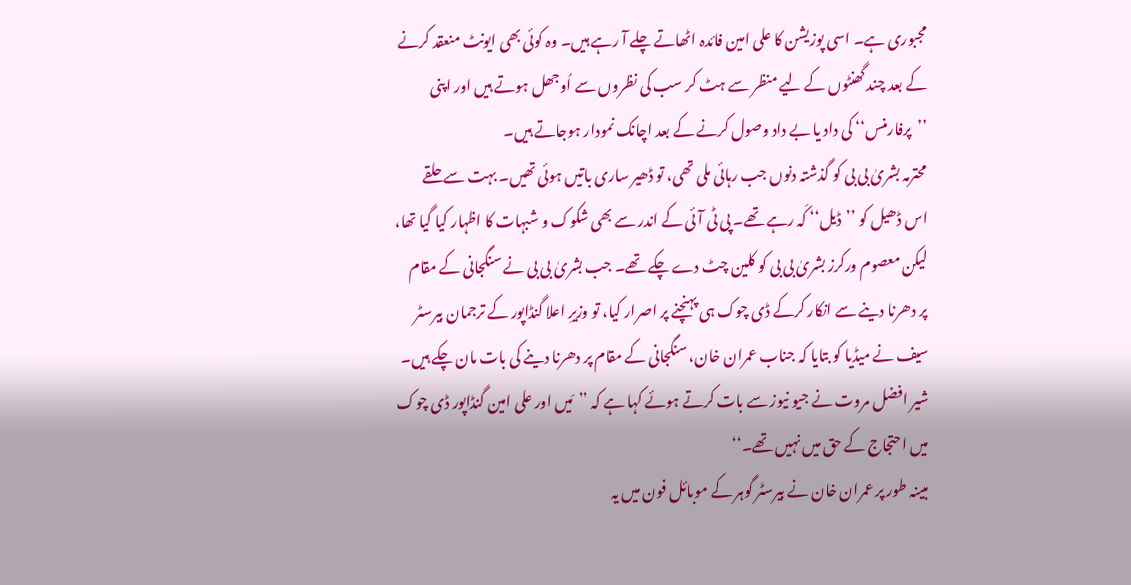مجبوری ہے۔ اسی پوزیشن کا علی امین فائدہ اٹھاتے چلے آ رہے ہیں۔ وہ کوئی بھی ایونٹ منعقد کرنے کے بعد چند گھنٹوں کے لیے منظر سے ہٹ کر سب کی نظروں سے اُوجھل ہوتے ہیں اور اپنی ’’پرفارمنس‘‘ کی داد یا بے داد وصول کرنے کے بعد اچانک نمودار ہوجاتے ہیں۔
محترمہ بشریٰ بی بی کو گذشتہ دنوں جب رہائی ملی تھی، تو ڈھیر ساری باتیں ہوئی تھیں۔ بہت سے حلقے اس ڈھیل کو ’’ڈیل‘‘ کَہ رہے تھے۔ پی ٹی آئی کے اندر سے بھی شکوک و شبہات کا اظہار کیا گیا تھا، لیکن معصوم ورکرز بشریٰ بی بی کو کلین چٹ دے چکے تھے۔ جب بشریٰ بی بی نے سنگجانی کے مقام پر دھرنا دینے سے انکار کرکے ڈی چوک ہی پہنچنے پر اصرار کیا، تو وزیرِ اعلا گنڈاپور کے ترجمان بیرسٹر سیف نے میڈیا کو بتایا کہ جناب عمران خان، سنگجانی کے مقام پر دھرنا دینے کی بات مان چکے ہیں۔ شیر افضل مروت نے جیو نیوز سے بات کرتے ہوئے کہا ہے کہ ’’مَیں اور علی امین گنڈاپور ڈی چوک میں احتجاج کے حق میں نہیں تھے۔‘‘
مبینہ طور پر عمران خان نے بیرسٹر گوہر کے موبائل فون میں یہ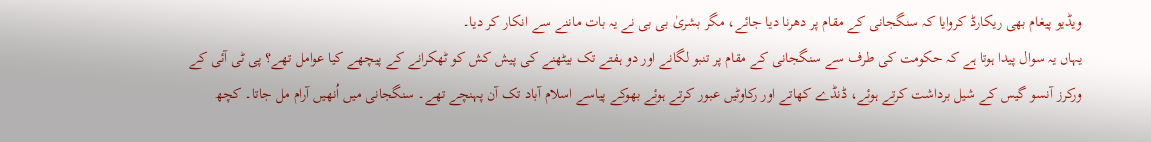ویڈیو پیغام بھی ریکارڈ کروایا کہ سنگجانی کے مقام پر دھرنا دیا جائے، مگر بشریٰ بی بی نے یہ بات ماننے سے انکار کر دیا۔
یہاں یہ سوال پیدا ہوتا ہے کہ حکومت کی طرف سے سنگجانی کے مقام پر تنبو لگانے اور دو ہفتے تک بیٹھنے کی پیش کش کو ٹھکرانے کے پیچھے کیا عوامل تھے؟ پی ٹی آئی کے ورکرز آنسو گیس کے شیل برداشت کرتے ہوئے، ڈنڈے کھاتے اور رکاوٹیں عبور کرتے ہوئے بھوکے پیاسے اسلام آباد تک آن پہنچے تھے۔ سنگجانی میں اُنھیں آرام مل جاتا۔ کچھ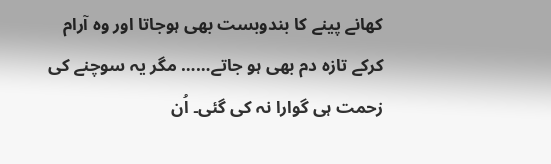کھانے پینے کا بندوبست بھی ہوجاتا اور وہ آرام کرکے تازہ دم بھی ہو جاتے…… مگر یہ سوچنے کی زحمت ہی گوارا نہ کی گئی۔ اُن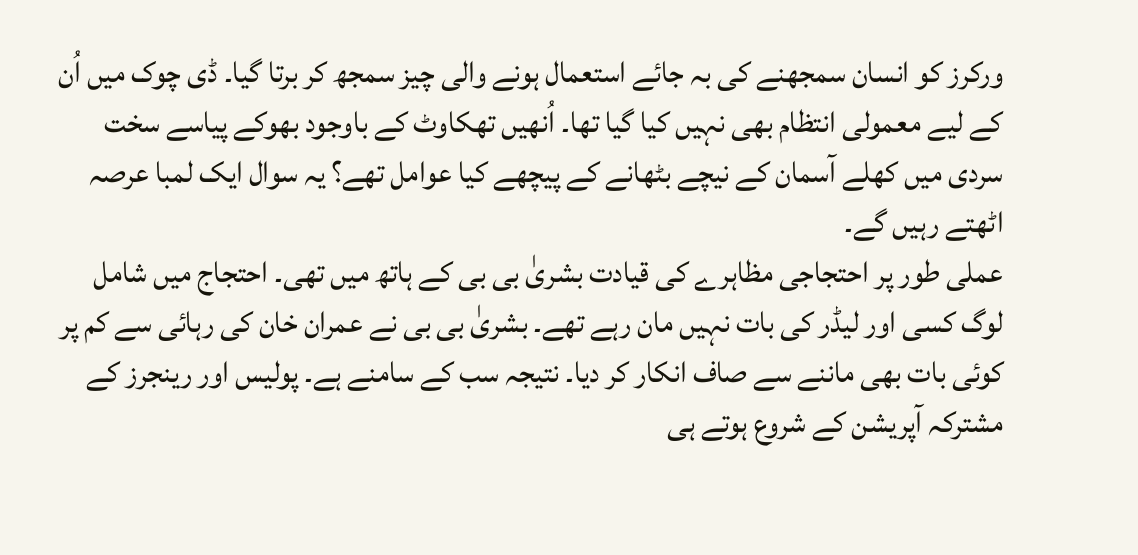ورکرز کو انسان سمجھنے کی بہ جائے استعمال ہونے والی چیز سمجھ کر برتا گیا۔ ڈی چوک میں اُن کے لیے معمولی انتظام بھی نہیں کیا گیا تھا۔ اُنھیں تھکاوٹ کے باوجود بھوکے پیاسے سخت سردی میں کھلے آسمان کے نیچے بٹھانے کے پیچھے کیا عوامل تھے؟ یہ سوال ایک لمبا عرصہ اٹھتے رہیں گے۔
عملی طور پر احتجاجی مظاہرے کی قیادت بشریٰ بی بی کے ہاتھ میں تھی۔ احتجاج میں شامل لوگ کسی اور لیڈر کی بات نہیں مان رہے تھے۔ بشریٰ بی بی نے عمران خان کی رہائی سے کم پر کوئی بات بھی ماننے سے صاف انکار کر دیا۔ نتیجہ سب کے سامنے ہے۔ پولیس اور رینجرز کے مشترکہ آپریشن کے شروع ہوتے ہی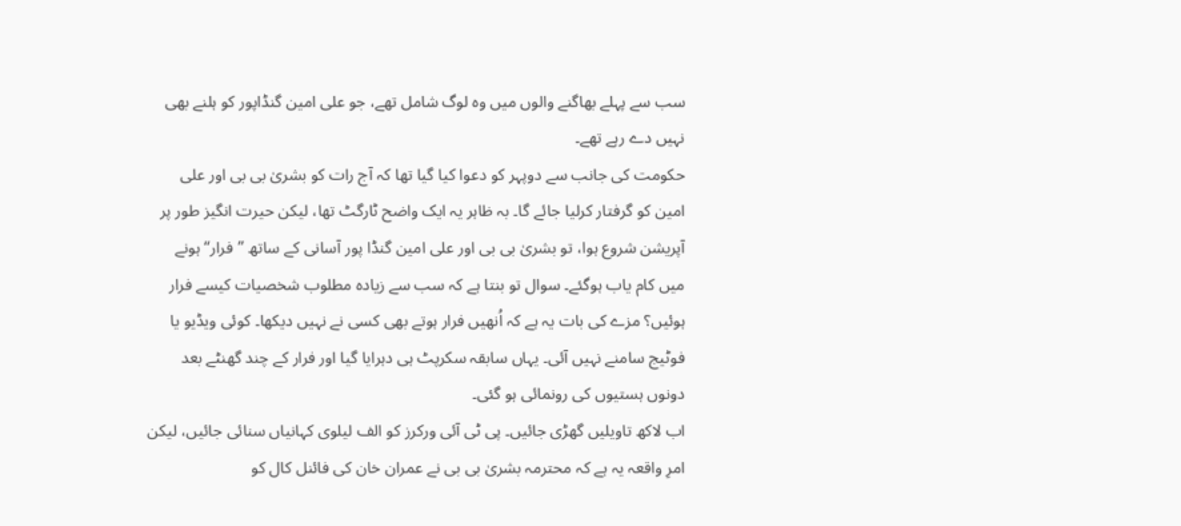سب سے پہلے بھاگنے والوں میں وہ لوگ شامل تھے، جو علی امین گنڈاپور کو ہلنے بھی نہیں دے رہے تھے۔
حکومت کی جانب سے دوپہر کو دعوا کیا گیا تھا کہ آج رات کو بشریٰ بی بی اور علی امین کو گرفتار کرلیا جائے گا۔ بہ ظاہر یہ ایک واضح ٹارگٹ تھا، لیکن حیرت انگیز طور پر آپریشن شروع ہوا، تو بشریٰ بی بی اور علی امین گنڈا پور آسانی کے ساتھ ’’فرار‘‘ ہونے میں کام یاب ہوگئے۔ سوال تو بنتا ہے کہ سب سے زیادہ مطلوب شخصیات کیسے فرار ہوئیں؟ مزے کی بات یہ ہے کہ اُنھیں فرار ہوتے بھی کسی نے نہیں دیکھا۔ کوئی ویڈیو یا فوٹیج سامنے نہیں آئی۔ یہاں سابقہ سکرپٹ ہی دہرایا گیا اور فرار کے چند گھنٹے بعد دونوں ہستیوں کی رونمائی ہو گئی۔
اب لاکھ تاویلیں گھڑی جائیں۔ پی ٹی آئی ورکرز کو الف لیلوی کہانیاں سنائی جائیں، لیکن امرِ واقعہ یہ ہے کہ محترمہ بشریٰ بی بی نے عمران خان کی فائنل کال کو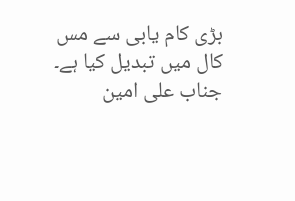بڑی کام یابی سے مس کال میں تبدیل کیا ہے۔ جناب علی امین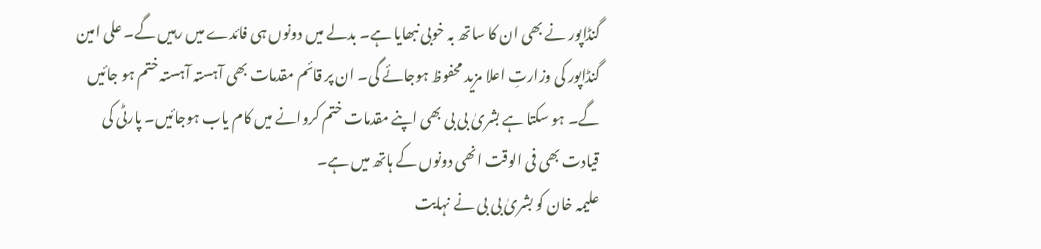گنڈاپور نے بھی ان کا ساتھ بہ خوبی نبھایا ہے۔ بدلے میں دونوں ہی فائدے میں رہیں گے۔ علی امین گنڈاپور کی وزارتِ اعلا مزید محفوظ ہوجائے گی۔ ان پر قائم مقدمات بھی آہستہ آہستہ ختم ہو جائیں گے۔ ہو سکتا ہے بشریٰ بی بی بھی اپنے مقدمات ختم کروانے میں کام یاب ہوجائیں۔ پارٹی کی قیادت بھی فی الوقت انھی دونوں کے ہاتھ میں ہے۔
علیمہ خان کو بشریٰ بی بی نے نہایت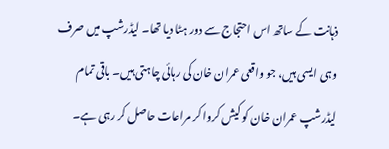ذہانت کے ساتھ اس احتجاج سے دور ہٹا دیا تھا۔ لیڈرشپ میں صرف وہی ایسی ہیں، جو واقعی عمران خان کی رہائی چاہتی ہیں۔ باقی تمام لیڈرشپ عمران خان کو کیش کروا کر مراعات حاصل کر رہی ہے۔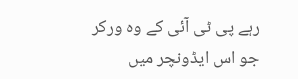رہے پی ٹی آئی کے وہ ورکر جو اس ایڈونچر میں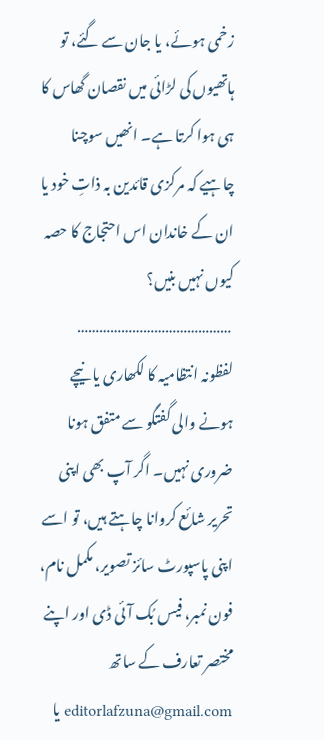زخمی ہوئے، یا جان سے گئے، تو ہاتھیوں کی لڑائی میں نقصان گھاس کا ہی ہوا کرتا ہے۔ انھیں سوچنا چاہیے کہ مرکزی قائدین بہ ذاتِ خود یا ان کے خاندان اس احتجاج کا حصہ کیوں نہیں بنیں؟
 ……………………………………
لفظونہ انتظامیہ کا لکھاری یا نیچے ہونے والی گفتگو سے متفق ہونا ضروری نہیں۔ اگر آپ بھی اپنی تحریر شائع کروانا چاہتے ہیں، تو اسے اپنی پاسپورٹ سائز تصویر، مکمل نام، فون نمبر، فیس بُک آئی ڈی اور اپنے مختصر تعارف کے ساتھ editorlafzuna@gmail.com یا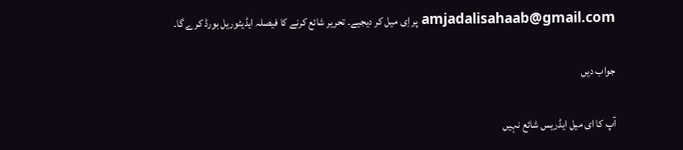amjadalisahaab@gmail.com پر اِی میل کر دیجیے۔ تحریر شائع کرنے کا فیصلہ ایڈیٹوریل بورڈ کرے گا۔

جواب دیں

آپ کا ای میل ایڈریس شائع نہیں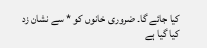کیا جائے گا۔ ضروری خانوں کو * سے نشان زد کیا گیا ہے